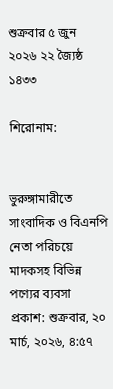শুক্রবার ৫ জুন ২০২৬ ২২ জ্যৈষ্ঠ ১৪৩৩

শিরোনাম:


ভুরুঙ্গামারীতে সাংবাদিক ও বিএনপি নেতা পরিচয়ে মাদকসহ বিভিন্ন পণ্যের ব্যবসা
প্রকাশ: শুক্রবার, ২০ মার্চ, ২০২৬, ৪:৫৭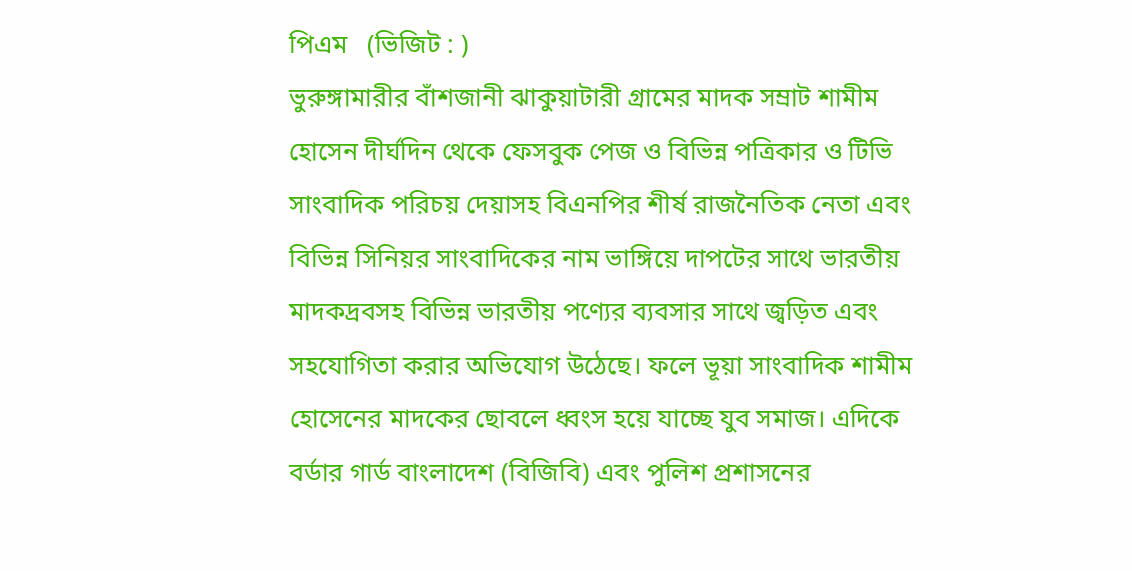পিএম   (ভিজিট : )
ভুরুঙ্গামারীর বাঁশজানী ঝাকুয়াটারী গ্রামের মাদক সম্রাট শামীম হোসেন দীর্ঘদিন থেকে ফেসবুক পেজ ও বিভিন্ন পত্রিকার ও টিভি সাংবাদিক পরিচয় দেয়াসহ বিএনপির শীর্ষ রাজনৈতিক নেতা এবং বিভিন্ন সিনিয়র সাংবাদিকের নাম ভাঙ্গিয়ে দাপটের সাথে ভারতীয় মাদকদ্রবসহ বিভিন্ন ভারতীয় পণ্যের ব্যবসার সাথে জ্বড়িত এবং সহযোগিতা করার অভিযোগ উঠেছে। ফলে ভূয়া সাংবাদিক শামীম হোসেনের মাদকের ছোবলে ধ্বংস হয়ে যাচ্ছে যুব সমাজ। এদিকে বর্ডার গার্ড বাংলাদেশ (বিজিবি) এবং পুলিশ প্রশাসনের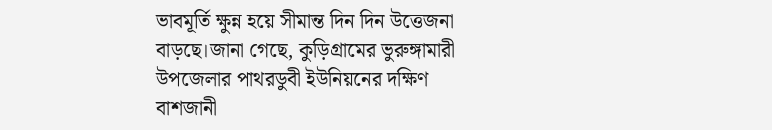ভাবমূর্তি ক্ষুন্ন হয়ে সীমান্ত দিন দিন উত্তেজনা বাড়ছে।জানা গেছে, কুড়িগ্রামের ভুরুঙ্গামারী উপজেলার পাথরডুবী ইউনিয়নের দক্ষিণ বাশজানী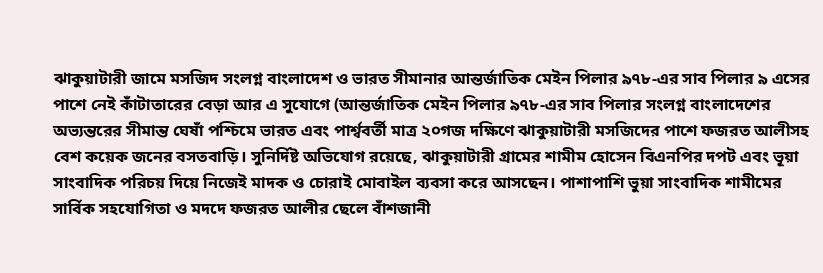ঝাকুয়াটারী জামে মসজিদ সংলগ্ন বাংলাদেশ ও ভারত সীমানার আন্তর্জাতিক মেইন পিলার ৯৭৮-এর সাব পিলার ৯ এসের পাশে নেই কাঁটাতারের বেড়া আর এ সুযোগে (আন্তর্জাতিক মেইন পিলার ৯৭৮-এর সাব পিলার সংলগ্ন বাংলাদেশের অভ্যন্তরের সীমান্ত ঘেষাঁ পশ্চিমে ভারত এবং পার্শ্ববর্তী মাত্র ২০গজ দক্ষিণে ঝাকুয়াটারী মসজিদের পাশে ফজরত আলীসহ বেশ কয়েক জনের বসতবাড়ি। সুনির্দিষ্ট অভিযোগ রয়েছে, ঝাকুয়াটারী গ্রামের শামীম হোসেন বিএনপির দপট এবং ভূয়া সাংবাদিক পরিচয় দিয়ে নিজেই মাদক ও চোরাই মোবাইল ব্যবসা করে আসছেন। পাশাপাশি ভুয়া সাংবাদিক শামীমের সার্বিক সহযোগিতা ও মদদে ফজরত আলীর ছেলে বাঁশজানী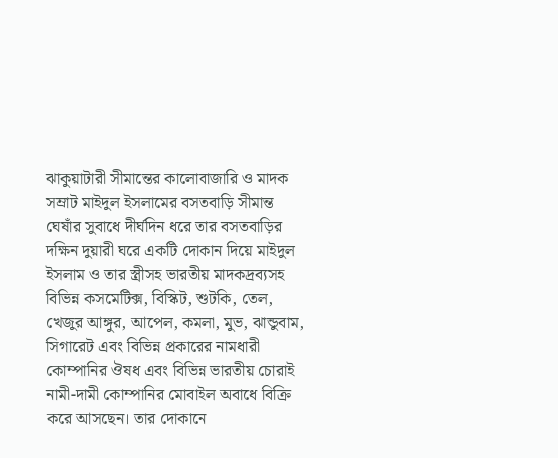ঝাকুয়াটারী সীমান্তের কালোবাজারি ও মাদক সম্রাট মাইদুল ইসলামের বসতবাড়ি সীমান্ত ঘেষাঁর সুবাধে দীর্ঘদিন ধরে তার বসতবাড়ির দক্ষিন দুয়ারী ঘরে একটি দোকান দিয়ে মাইদুল ইসলাম ও তার স্ত্রীসহ ভারতীয় মাদকদ্রব্যসহ বিভিন্ন কসমেটিক্স, বিস্কিট, শুটকি, তেল, খেজুর আঙ্গুর, আপেল, কমলা, মুভ, ঝান্ডুবাম, সিগারেট এবং বিভিন্ন প্রকারের নামধারী কোম্পানির ঔষধ এবং বিভিন্ন ভারতীয় চোরাই নামী-দামী কোম্পানির মোবাইল অবাধে বিক্রি করে আসছেন। তার দোকানে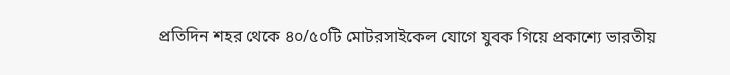প্রতিদিন শহর থেকে ৪০/৫০টি মোটরসাইকেল যোগে যুবক গিয়ে প্রকাশ্যে ভারতীয়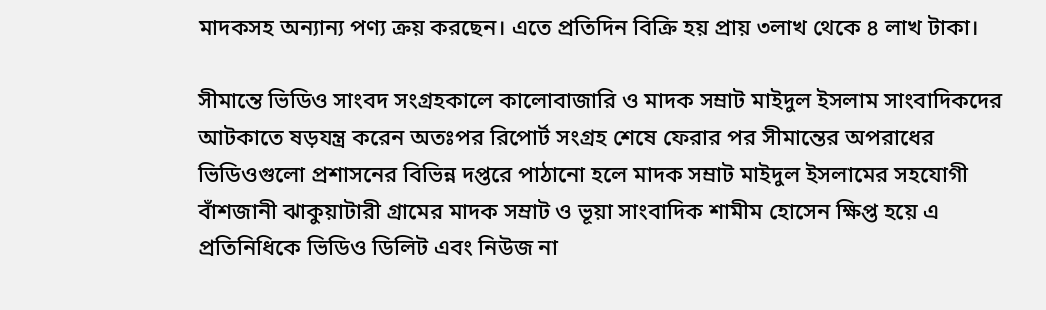মাদকসহ অন্যান্য পণ্য ক্রয় করছেন। এতে প্রতিদিন বিক্রি হয় প্রায় ৩লাখ থেকে ৪ লাখ টাকা।

সীমান্তে ভিডিও সাংবদ সংগ্রহকালে কালোবাজারি ও মাদক সম্রাট মাইদুল ইসলাম সাংবাদিকদের আটকাতে ষড়যন্ত্র করেন অতঃপর রিপোর্ট সংগ্রহ শেষে ফেরার পর সীমান্তের অপরাধের ভিডিওগুলো প্রশাসনের বিভিন্ন দপ্তরে পাঠানো হলে মাদক সম্রাট মাইদুল ইসলামের সহযোগী বাঁশজানী ঝাকুয়াটারী গ্রামের মাদক সম্রাট ও ভূয়া সাংবাদিক শামীম হোসেন ক্ষিপ্ত হয়ে এ প্রতিনিধিকে ভিডিও ডিলিট এবং নিউজ না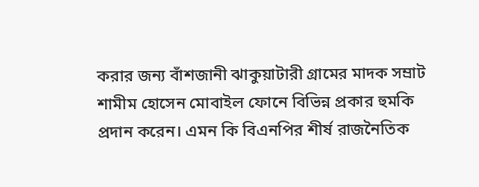করার জন্য বাঁশজানী ঝাকুয়াটারী গ্রামের মাদক সম্রাট শামীম হোসেন মোবাইল ফোনে বিভিন্ন প্রকার হুমকি প্রদান করেন। এমন কি বিএনপির শীর্ষ রাজনৈতিক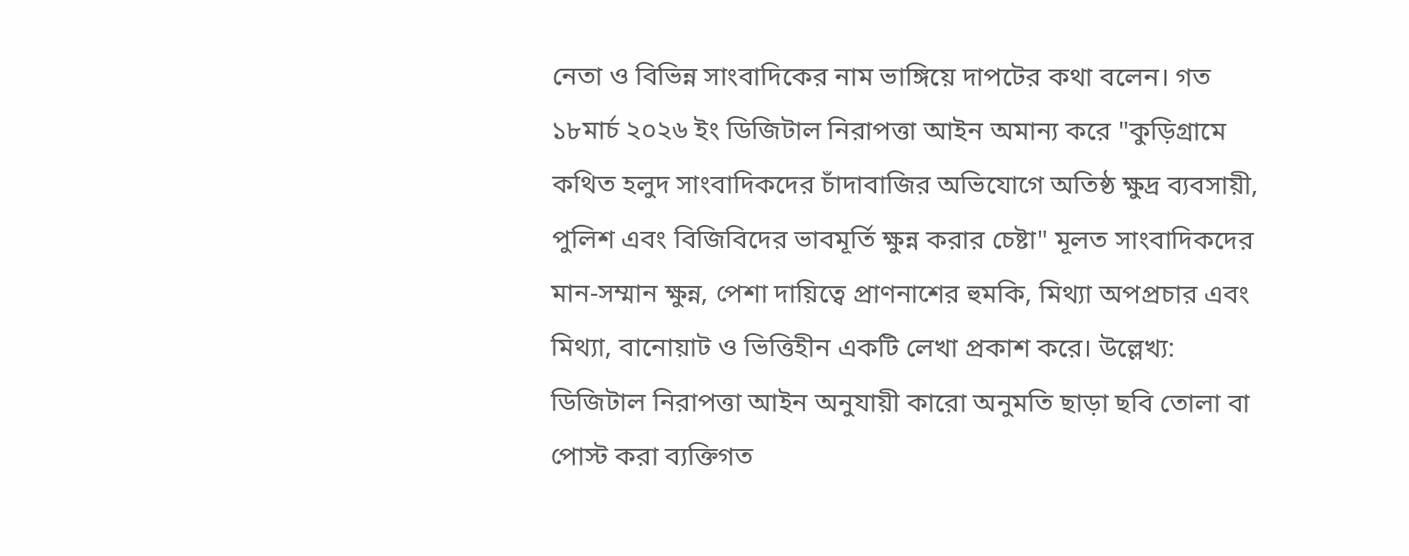নেতা ও বিভিন্ন সাংবাদিকের নাম ভাঙ্গিয়ে দাপটের কথা বলেন। গত ১৮মার্চ ২০২৬ ইং ডিজিটাল নিরাপত্তা আইন অমান্য করে "কুড়িগ্রামে কথিত হলুদ সাংবাদিকদের চাঁদাবাজির অভিযোগে অতিষ্ঠ ক্ষুদ্র ব্যবসায়ী, পুলিশ এবং বিজিবিদের ভাবমূর্তি ক্ষুন্ন করার চেষ্টা" মূলত সাংবাদিকদের মান-সম্মান ক্ষুন্ন, পেশা দায়িত্বে প্রাণনাশের হুমকি, মিথ্যা অপপ্রচার এবং মিথ্যা, বানোয়াট ও ভিত্তিহীন একটি লেখা প্রকাশ করে। উল্লেখ্য: ডিজিটাল নিরাপত্তা আইন অনুযায়ী কারো অনুমতি ছাড়া ছবি তোলা বা পোস্ট করা ব্যক্তিগত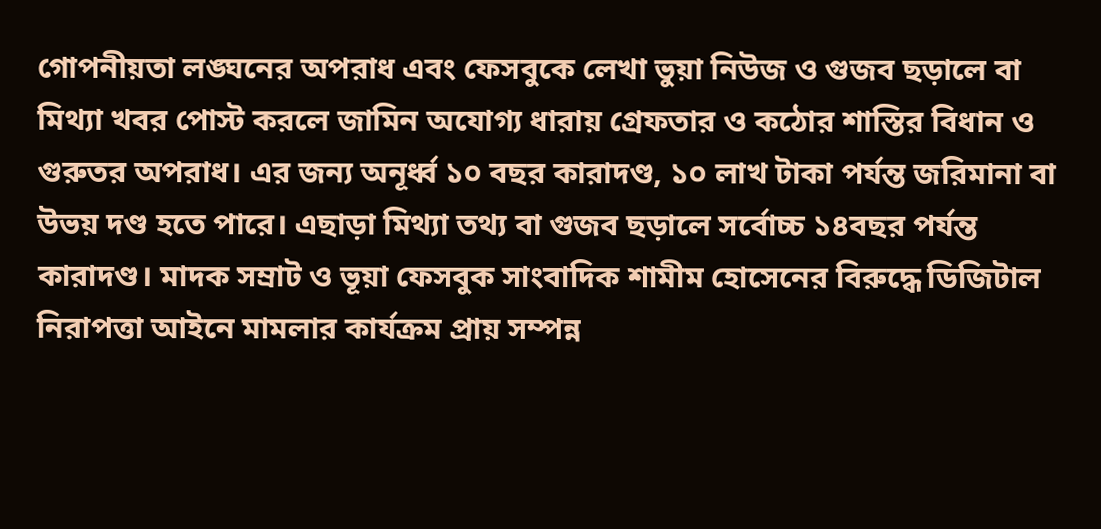গোপনীয়তা লঙ্ঘনের অপরাধ এবং ফেসবুকে লেখা ভুয়া নিউজ ও গুজব ছড়ালে বা মিথ্যা খবর পোস্ট করলে জামিন অযোগ্য ধারায় গ্রেফতার ও কঠোর শাস্তির বিধান ও গুরুতর অপরাধ। এর জন্য অনূর্ধ্ব ১০ বছর কারাদণ্ড, ১০ লাখ টাকা পর্যন্ত জরিমানা বা উভয় দণ্ড হতে পারে। এছাড়া মিথ্যা তথ্য বা গুজব ছড়ালে সর্বোচ্চ ১৪বছর পর্যন্ত কারাদণ্ড। মাদক সম্রাট ও ভূয়া ফেসবুক সাংবাদিক শামীম হোসেনের বিরুদ্ধে ডিজিটাল নিরাপত্তা আইনে মামলার কার্যক্রম প্রায় সম্পন্ন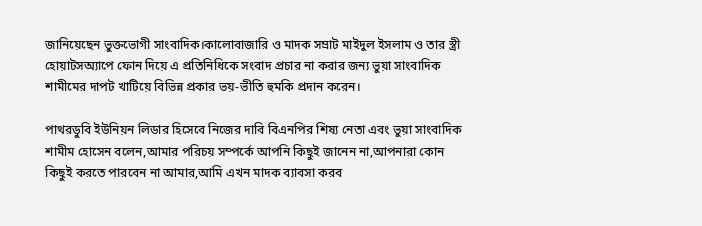জানিয়েছেন ভুক্তভোগী সাংবাদিক।কালোবাজারি ও মাদক সম্রাট মাইদুল ইসলাম ও তার স্ত্রী হোয়াটসঅ্যাপে ফোন দিয়ে এ প্রতিনিধিকে সংবাদ প্রচার না করার জন্য ভুয়া সাংবাদিক শামীমের দাপট খাটিয়ে বিভিন্ন প্রকার ভয়-ভীতি হুমকি প্রদান করেন।

পাথরডুবি ইউনিয়ন লিডার হিসেবে নিজের দাবি বিএনপির শিষ্য নেতা এবং ভুয়া সাংবাদিক শামীম হোসেন বলেন,আমার পরিচয় সম্পর্কে আপনি কিছুই জানেন না,আপনারা কোন কিছুই করতে পারবেন না আমার,আমি এখন মাদক ব্যাবসা করব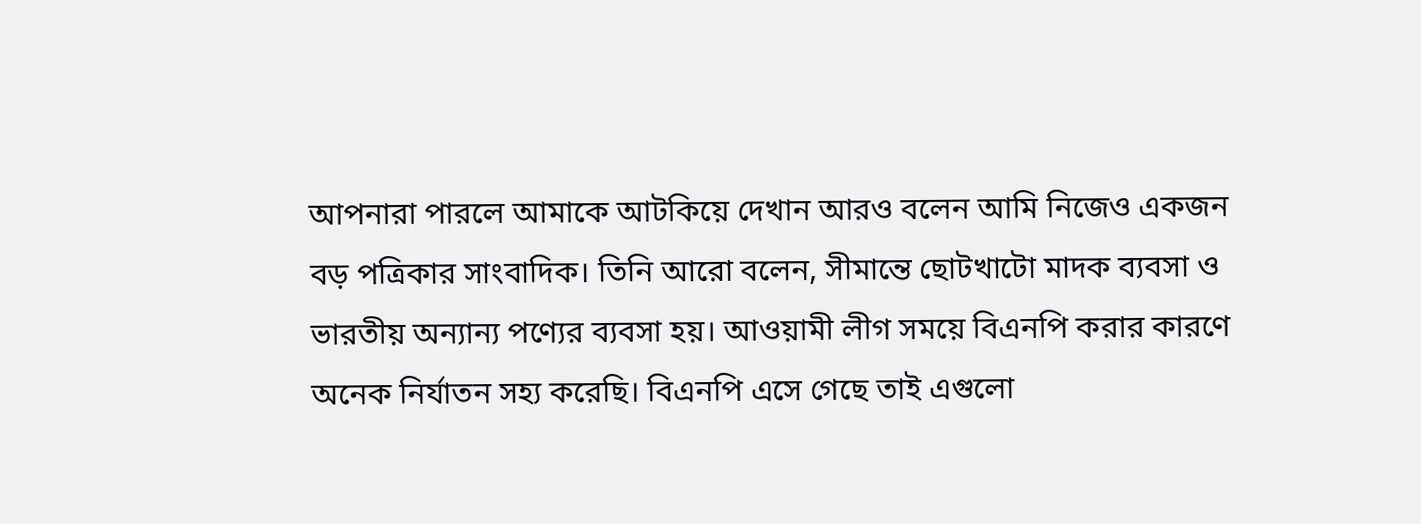আপনারা পারলে আমাকে আটকিয়ে দেখান আরও বলেন আমি নিজেও একজন বড় পত্রিকার সাংবাদিক। তিনি আরো বলেন, সীমান্তে ছোটখাটো মাদক ব্যবসা ও ভারতীয় অন্যান্য পণ্যের ব্যবসা হয়। আওয়ামী লীগ সময়ে বিএনপি করার কারণে অনেক নির্যাতন সহ্য করেছি। বিএনপি এসে গেছে তাই এগুলো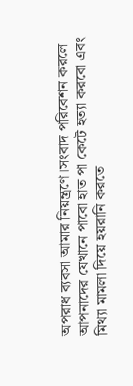অপরাধ ব্যবসা আমার নিয়ন্ত্রণে।সংবাদ পরিবেশন করলে আপনাদের যেখানে পাবো হাত পা কেটে হত্যা করবো এবং মিথ্যা মামলা দিয়ে হয়রানি করতে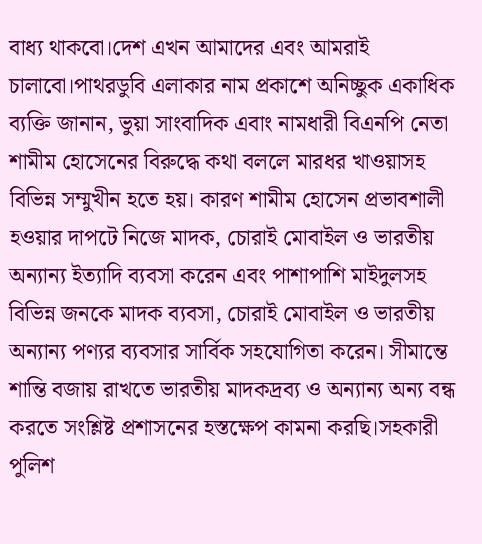বাধ্য থাকবো।দেশ এখন আমাদের এবং আমরাই চালাবো।পাথরডুবি এলাকার নাম প্রকাশে অনিচ্ছুক একাধিক ব্যক্তি জানান, ভুয়া সাংবাদিক এবাং নামধারী বিএনপি নেতা শামীম হোসেনের বিরুদ্ধে কথা বললে মারধর খাওয়াসহ বিভিন্ন সম্মুখীন হতে হয়। কারণ শামীম হোসেন প্রভাবশালী হওয়ার দাপটে নিজে মাদক, চোরাই মোবাইল ও ভারতীয় অন্যান্য ইত্যাদি ব্যবসা করেন এবং পাশাপাশি মাইদুলসহ বিভিন্ন জনকে মাদক ব্যবসা, চোরাই মোবাইল ও ভারতীয় অন্যান্য পণ্যর ব্যবসার সার্বিক সহযোগিতা করেন। সীমান্তে শান্তি বজায় রাখতে ভারতীয় মাদকদ্রব্য ও অন্যান্য অন্য বন্ধ করতে সংশ্লিষ্ট প্রশাসনের হস্তক্ষেপ কামনা করছি।সহকারী পুলিশ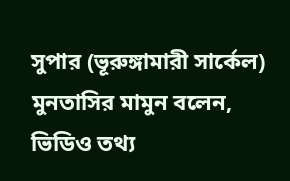সুপার (ভূরুঙ্গামারী সার্কেল) মুনতাসির মামুন বলেন, ভিডিও তথ্য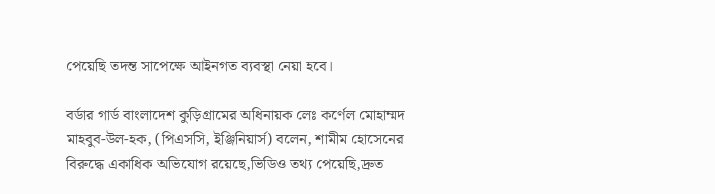পেয়েছি তদন্ত সাপেক্ষে আইনগত ব্যবস্থা নেয়া হবে।

বর্ডার গার্ড বাংলাদেশ কুড়িগ্রামের অধিনায়ক লেঃ কর্ণেল মোহাম্মদ মাহবুব-উল-হক, (পিএসসি, ইঞ্জিনিয়ার্স) বলেন, শামীম হোসেনের বিরুদ্ধে একাধিক অভিযোগ রয়েছে,ভিডিও তথ্য পেয়েছি,দ্রুত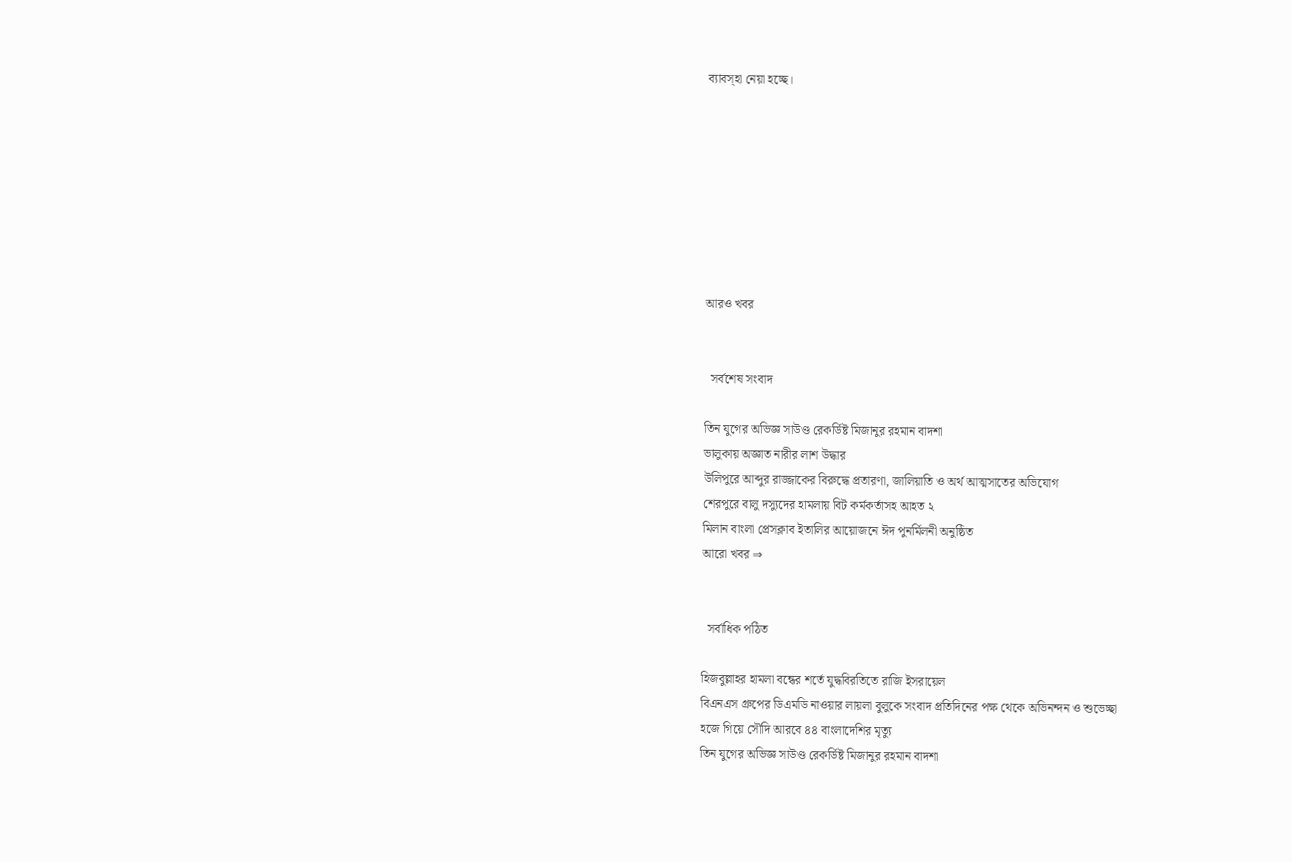ব্যাবস্হা নেয়া হচ্ছে।








আরও খবর


  সর্বশেষ সংবাদ

তিন যুগের অভিজ্ঞ সাউণ্ড রেকর্ডিষ্ট মিজানুর রহমান বাদশা
ভালুকায় অজ্ঞাত নারীর লাশ উদ্ধার
উলিপুরে আব্দুর রাজ্জাকের বিরুদ্ধে প্রতারণা, জালিয়াতি ও অর্থ আত্মসাতের অভিযোগ
শেরপুরে বালু দস্যুদের হামলায় বিট কর্মকর্তাসহ আহত ২
মিলান বাংলা প্রেসক্লাব ইতালির আয়োজনে ঈদ পুনর্মিলনী অনুষ্ঠিত
আরো খবর ⇒


  সর্বাধিক পঠিত

হিজবুল্লাহর হামলা বন্ধের শর্তে যুদ্ধবিরতিতে রাজি ইসরায়েল
বিএনএস গ্রুপের ডিএমডি নাওয়ার লায়লা বুলুকে সংবাদ প্রতিদিনের পক্ষ থেকে অভিনন্দন ও শুভেচ্ছা
হজে গিয়ে সৌদি আরবে ৪৪ বাংলাদেশির মৃত্যু
তিন যুগের অভিজ্ঞ সাউণ্ড রেকর্ডিষ্ট মিজানুর রহমান বাদশা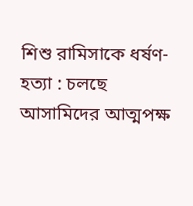শিশু রামিসাকে ধর্ষণ-হত্যা : চলছে আসামিদের আত্মপক্ষ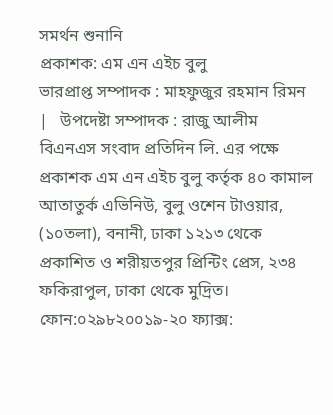সমর্থন শুনানি
প্রকাশক: এম এন এইচ বুলু
ভারপ্রাপ্ত সম্পাদক : মাহফুজুর রহমান রিমন  |   উপদেষ্টা সম্পাদক : রাজু আলীম
বিএনএস সংবাদ প্রতিদিন লি. এর পক্ষে প্রকাশক এম এন এইচ বুলু কর্তৃক ৪০ কামাল আতাতুর্ক এভিনিউ, বুলু ওশেন টাওয়ার, (১০তলা), বনানী, ঢাকা ১২১৩ থেকে প্রকাশিত ও শরীয়তপুর প্রিন্টিং প্রেস, ২৩৪ ফকিরাপুল, ঢাকা থেকে মুদ্রিত।
ফোন:০২৯৮২০০১৯-২০ ফ্যাক্স: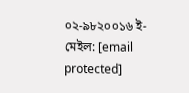০২-৯৮২০০১৬ ই-মেইল: [email protected]